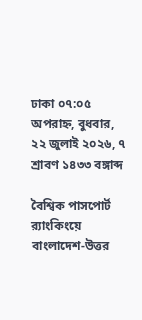ঢাকা ০৭:০৫ অপরাহ্ন, বুধবার, ২২ জুলাই ২০২৬, ৭ শ্রাবণ ১৪৩৩ বঙ্গাব্দ

বৈশ্বিক পাসপোর্ট র‌্যাংকিংয়ে বাংলাদেশ-উত্তর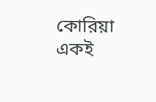কোরিয়া একই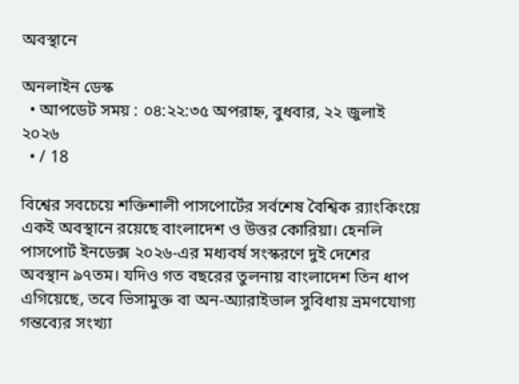অবস্থানে

অনলাইন ডেস্ক
  • আপডেট সময় : ০৪:২২:৩৫ অপরাহ্ন, বুধবার, ২২ জুলাই ২০২৬
  • / 18

বিশ্বের সবচেয়ে শক্তিশালী পাসপোর্টের সর্বশেষ বৈশ্বিক র‌্যাংকিংয়ে একই অবস্থানে রয়েছে বাংলাদেশ ও উত্তর কোরিয়া। হেনলি পাসপোর্ট ইনডেক্স ২০২৬-এর মধ্যবর্ষ সংস্করণে দুই দেশের অবস্থান ৯৭তম। যদিও গত বছরের তুলনায় বাংলাদেশ তিন ধাপ এগিয়েছে, তবে ভিসামুক্ত বা অন-অ্যারাইভাল সুবিধায় ভ্রমণযোগ্য গন্তব্যের সংখ্যা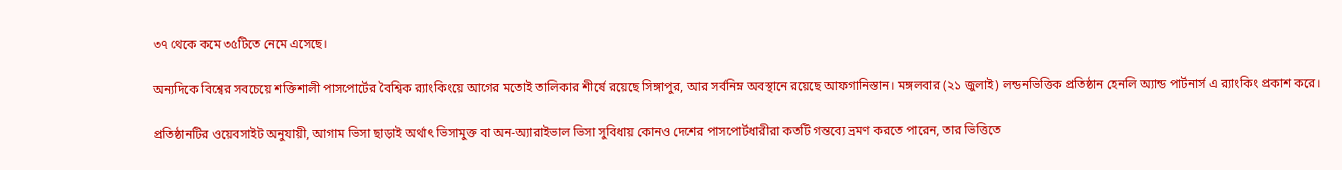৩৭ থেকে কমে ৩৫টিতে নেমে এসেছে।

অন্যদিকে বিশ্বের সবচেয়ে শক্তিশালী পাসপোর্টের বৈশ্বিক র‌্যাংকিংয়ে আগের মতোই তালিকার শীর্ষে রয়েছে সিঙ্গাপুর, আর সর্বনিম্ন অবস্থানে রয়েছে আফগানিস্তান। মঙ্গলবার (২১ জুলাই) লন্ডনভিত্তিক প্রতিষ্ঠান হেনলি অ্যান্ড পার্টনার্স এ র‌্যাংকিং প্রকাশ করে।

প্রতিষ্ঠানটির ওয়েবসাইট অনুযায়ী, আগাম ভিসা ছাড়াই অর্থাৎ ভিসামুক্ত বা অন-অ্যারাইভাল ভিসা সুবিধায় কোনও দেশের পাসপোর্টধারীরা কতটি গন্তব্যে ভ্রমণ করতে পারেন, তার ভিত্তিতে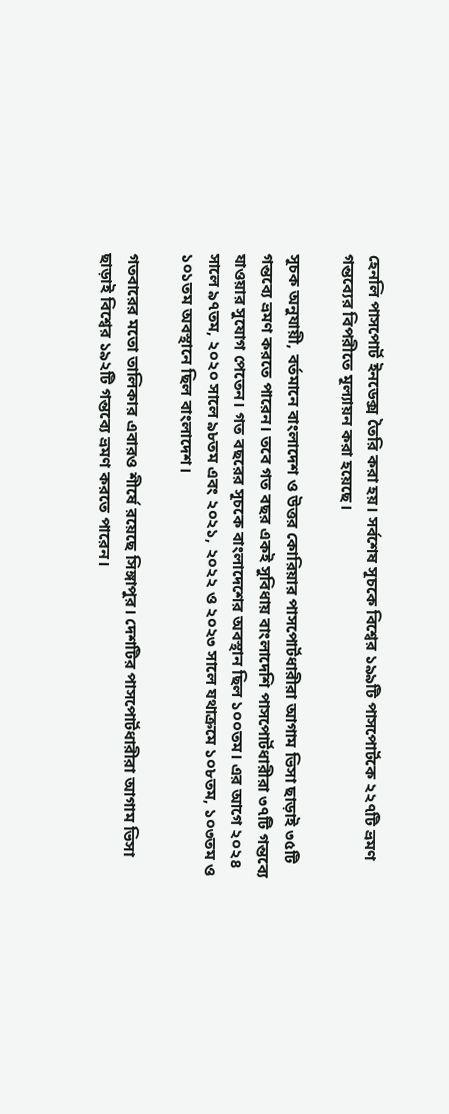হেনলি পাসপোর্ট ইনডেক্স তৈরি করা হয়। সর্বশেষ সূচকে বিশ্বের ১৯৯টি পাসপোর্টকে ২২৭টি ভ্রমণ গন্তব্যের বিপরীতে মূল্যায়ন করা হয়েছে।

সূচক অনুযায়ী, বর্তমানে বাংলাদেশ ও উত্তর কোরিয়ার পাসপোর্টধারীরা আগাম ভিসা ছাড়াই ৩৫টি গন্তব্যে ভ্রমণ করতে পারেন। তবে গত বছর একই সুবিধায় বাংলাদেশি পাসপোর্টধারীরা ৩৭টি গন্তব্যে যাওয়ার সুযোগ পেতেন। গত বছরের সূচকে বাংলাদেশের অবস্থান ছিল ১০০তম। এর আগে ২০২৪ সালে ৯৭তম, ২০২০ সালে ৯৮তম এবং ২০২১, ২০২২ ও ২০২৩ সালে যথাক্রমে ১০৮তম, ১০৩তম ও ১০১তম অবস্থানে ছিল বাংলাদেশ।

গতবারের মতো তালিকার এবারও শীর্ষে রয়েছে সিঙ্গাপুর। দেশটির পাসপোর্টধারীরা আগাম ভিসা ছাড়াই বিশ্বের ১৯২টি গন্তব্যে ভ্রমণ করতে পারেন।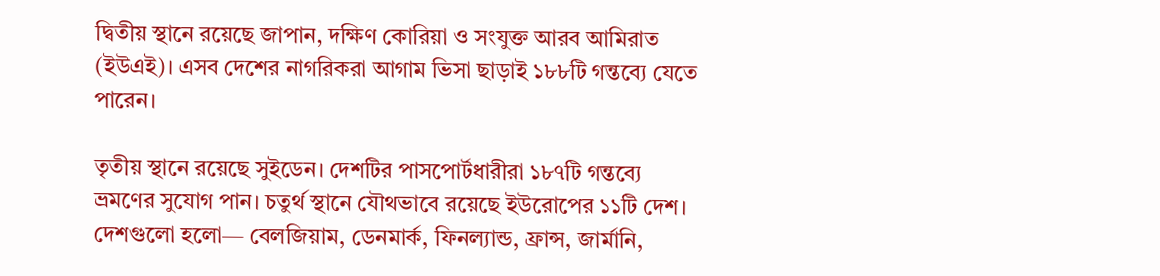দ্বিতীয় স্থানে রয়েছে জাপান, দক্ষিণ কোরিয়া ও সংযুক্ত আরব আমিরাত (ইউএই)। এসব দেশের নাগরিকরা আগাম ভিসা ছাড়াই ১৮৮টি গন্তব্যে যেতে পারেন।

তৃতীয় স্থানে রয়েছে সুইডেন। দেশটির পাসপোর্টধারীরা ১৮৭টি গন্তব্যে ভ্রমণের সুযোগ পান। চতুর্থ স্থানে যৌথভাবে রয়েছে ইউরোপের ১১টি দেশ। দেশগুলো হলো— বেলজিয়াম, ডেনমার্ক, ফিনল্যান্ড, ফ্রান্স, জার্মানি,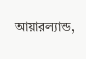আয়ারল্যান্ড,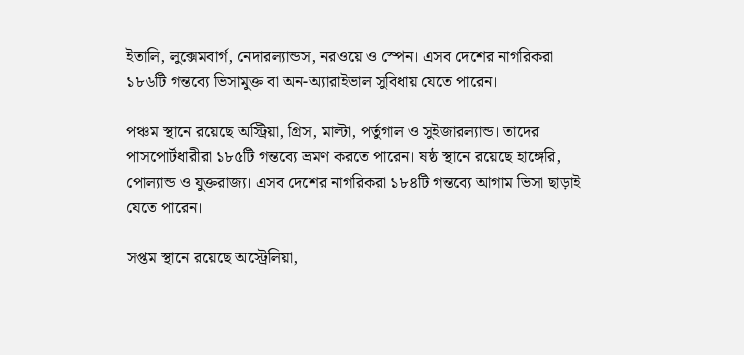ইতালি, লুক্সেমবার্গ, নেদারল্যান্ডস, নরওয়ে ও স্পেন। এসব দেশের নাগরিকরা ১৮৬টি গন্তব্যে ভিসামুক্ত বা অন-অ্যারাইভাল সুবিধায় যেতে পারেন।

পঞ্চম স্থানে রয়েছে অস্ট্রিয়া, গ্রিস, মাল্টা, পর্তুগাল ও সুইজারল্যান্ড। তাদের পাসপোর্টধারীরা ১৮৫টি গন্তব্যে ভ্রমণ করতে পারেন। ষষ্ঠ স্থানে রয়েছে হাঙ্গেরি, পোল্যান্ড ও যুক্তরাজ্য। এসব দেশের নাগরিকরা ১৮৪টি গন্তব্যে আগাম ভিসা ছাড়াই যেতে পারেন।

সপ্তম স্থানে রয়েছে অস্ট্রেলিয়া,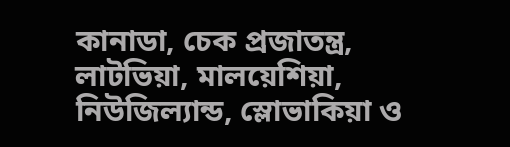কানাডা, চেক প্রজাতন্ত্র, লাটভিয়া, মালয়েশিয়া, নিউজিল্যান্ড, স্লোভাকিয়া ও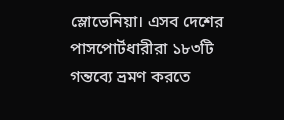স্লোভেনিয়া। এসব দেশের পাসপোর্টধারীরা ১৮৩টি গন্তব্যে ভ্রমণ করতে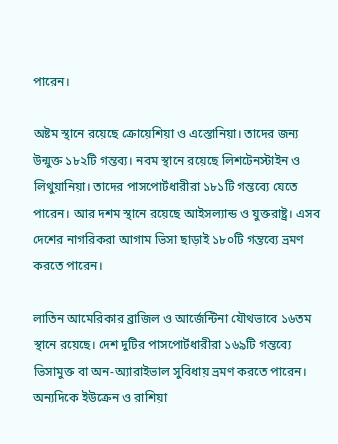পারেন।

অষ্টম স্থানে রয়েছে ক্রোয়েশিয়া ও এস্তোনিয়া। তাদের জন্য উন্মুক্ত ১৮২টি গন্তব্য। নবম স্থানে রয়েছে লিশটেনস্টাইন ও লিথুয়ানিয়া। তাদের পাসপোর্টধারীরা ১৮১টি গন্তব্যে যেতে পারেন। আর দশম স্থানে রয়েছে আইসল্যান্ড ও যুক্তরাষ্ট্র। এসব দেশের নাগরিকরা আগাম ভিসা ছাড়াই ১৮০টি গন্তব্যে ভ্রমণ করতে পারেন।

লাতিন আমেরিকার ব্রাজিল ও আর্জেন্টিনা যৌথভাবে ১৬তম স্থানে রয়েছে। দেশ দুটির পাসপোর্টধারীরা ১৬৯টি গন্তব্যে ভিসামুক্ত বা অন-অ্যারাইভাল সুবিধায় ভ্রমণ করতে পারেন। অন্যদিকে ইউক্রেন ও রাশিয়া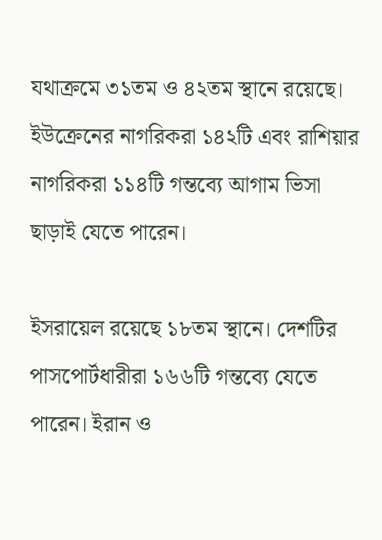যথাক্রমে ৩১তম ও ৪২তম স্থানে রয়েছে। ইউক্রেনের নাগরিকরা ১৪২টি এবং রাশিয়ার নাগরিকরা ১১৪টি গন্তব্যে আগাম ভিসা ছাড়াই যেতে পারেন।

ইসরায়েল রয়েছে ১৮তম স্থানে। দেশটির পাসপোর্টধারীরা ১৬৬টি গন্তব্যে যেতে পারেন। ইরান ও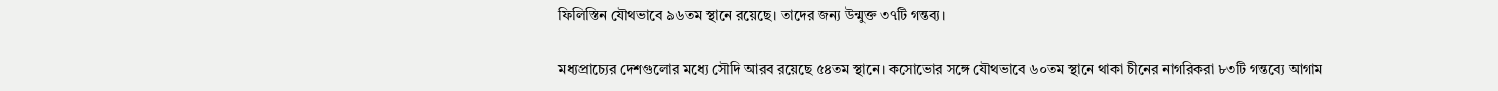ফিলিস্তিন যৌথভাবে ৯৬তম স্থানে রয়েছে। তাদের জন্য উন্মুক্ত ৩৭টি গন্তব্য।

মধ্যপ্রাচ্যের দেশগুলোর মধ্যে সৌদি আরব রয়েছে ৫৪তম স্থানে। কসোভোর সঙ্গে যৌথভাবে ৬০তম স্থানে থাকা চীনের নাগরিকরা ৮৩টি গন্তব্যে আগাম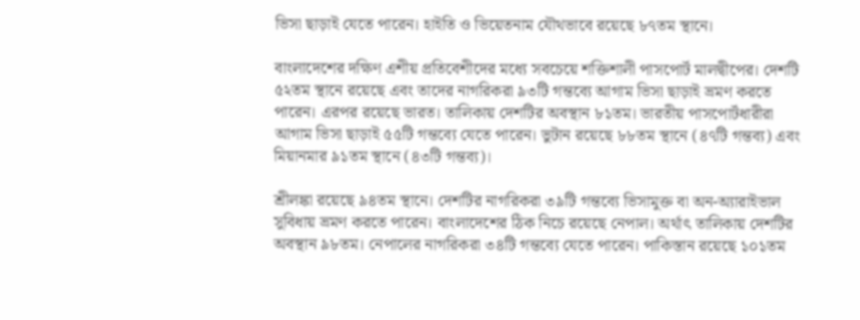ভিসা ছাড়াই যেতে পারেন। হাইতি ও ভিয়েতনাম যৌথভাবে রয়েছে ৮৭তম স্থানে।

বাংলাদেশের দক্ষিণ এশীয় প্রতিবেশীদের মধ্যে সবচেয়ে শক্তিশালী পাসপোর্ট মালদ্বীপের। দেশটি ৫২তম স্থানে রয়েছে এবং তাদের নাগরিকরা ৯৩টি গন্তব্যে আগাম ভিসা ছাড়াই ভ্রমণ করতে পারেন। এরপর রয়েছে ভারত। তালিকায় দেশটির অবস্থান ৮১তম। ভারতীয় পাসপোর্টধারীরা আগাম ভিসা ছাড়াই ৫৫টি গন্তব্যে যেতে পারেন। ভুটান রয়েছে ৮৮তম স্থানে (৪৭টি গন্তব্য) এবং মিয়ানমার ৯১তম স্থানে (৪৩টি গন্তব্য)।

শ্রীলঙ্কা রয়েছে ৯৪তম স্থানে। দেশটির নাগরিকরা ৩৯টি গন্তব্যে ভিসামুক্ত বা অন-অ্যারাইভাল সুবিধায় ভ্রমণ করতে পারেন। বাংলাদেশের ঠিক নিচে রয়েছে নেপাল। অর্থাৎ তালিকায় দেশটির অবস্থান ৯৮তম। নেপালের নাগরিকরা ৩৪টি গন্তব্যে যেতে পারেন। পাকিস্তান রয়েছে ১০১তম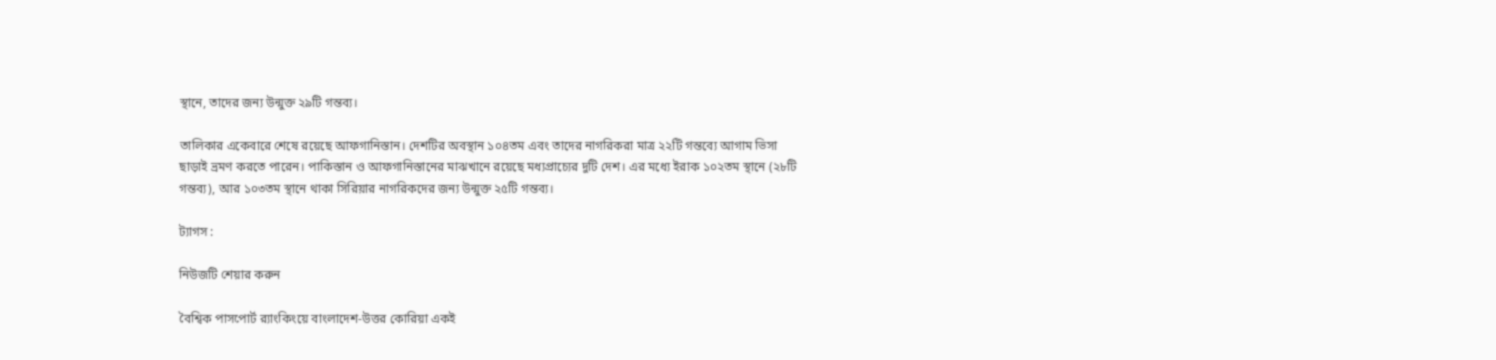স্থানে, তাদের জন্য উন্মুক্ত ২৯টি গন্তব্য।

তালিকার একেবারে শেষে রয়েছে আফগানিস্তান। দেশটির অবস্থান ১০৪তম এবং তাদের নাগরিকরা মাত্র ২২টি গন্তব্যে আগাম ভিসা ছাড়াই ভ্রমণ করতে পারেন। পাকিস্তান ও আফগানিস্তানের মাঝখানে রয়েছে মধ্যপ্রাচ্যের দুটি দেশ। এর মধ্যে ইরাক ১০২তম স্থানে (২৮টি গন্তব্য), আর ১০৩তম স্থানে থাকা সিরিয়ার নাগরিকদের জন্য উন্মুক্ত ২৫টি গন্তব্য।

ট্যাগস :

নিউজটি শেয়ার করুন

বৈশ্বিক পাসপোর্ট র‌্যাংকিংয়ে বাংলাদেশ-উত্তর কোরিয়া একই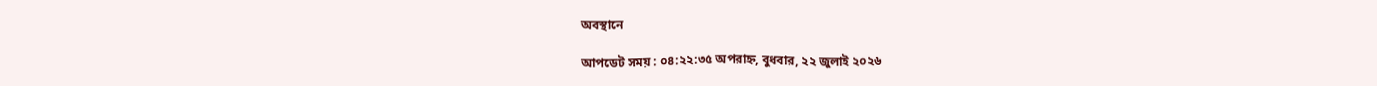অবস্থানে

আপডেট সময় : ০৪:২২:৩৫ অপরাহ্ন, বুধবার, ২২ জুলাই ২০২৬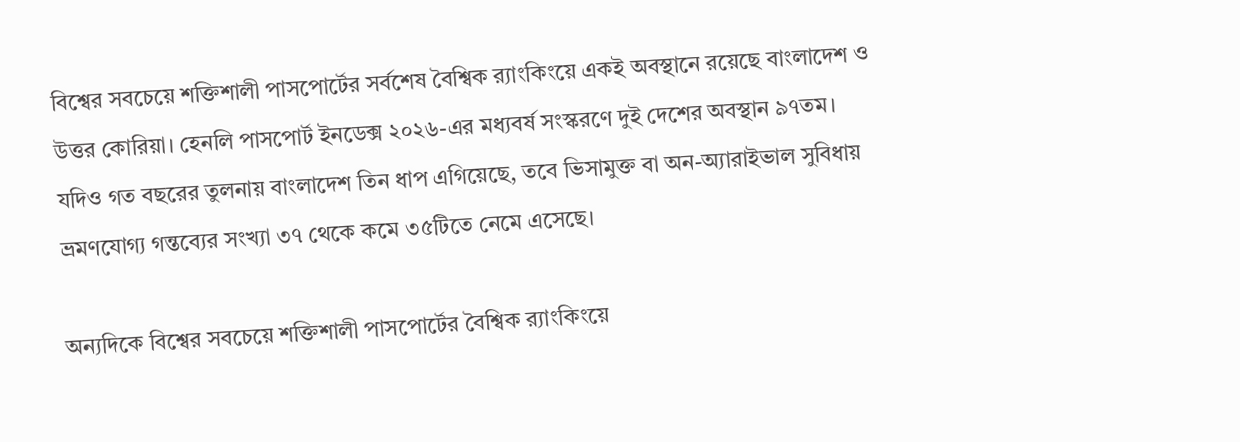বিশ্বের সবচেয়ে শক্তিশালী পাসপোর্টের সর্বশেষ বৈশ্বিক র‌্যাংকিংয়ে একই অবস্থানে রয়েছে বাংলাদেশ ও উত্তর কোরিয়া। হেনলি পাসপোর্ট ইনডেক্স ২০২৬-এর মধ্যবর্ষ সংস্করণে দুই দেশের অবস্থান ৯৭তম। যদিও গত বছরের তুলনায় বাংলাদেশ তিন ধাপ এগিয়েছে, তবে ভিসামুক্ত বা অন-অ্যারাইভাল সুবিধায় ভ্রমণযোগ্য গন্তব্যের সংখ্যা ৩৭ থেকে কমে ৩৫টিতে নেমে এসেছে।

অন্যদিকে বিশ্বের সবচেয়ে শক্তিশালী পাসপোর্টের বৈশ্বিক র‌্যাংকিংয়ে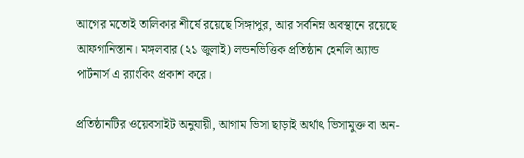আগের মতোই তালিকার শীর্ষে রয়েছে সিঙ্গাপুর, আর সর্বনিম্ন অবস্থানে রয়েছে আফগানিস্তান। মঙ্গলবার (২১ জুলাই) লন্ডনভিত্তিক প্রতিষ্ঠান হেনলি অ্যান্ড পার্টনার্স এ র‌্যাংকিং প্রকাশ করে।

প্রতিষ্ঠানটির ওয়েবসাইট অনুযায়ী, আগাম ভিসা ছাড়াই অর্থাৎ ভিসামুক্ত বা অন-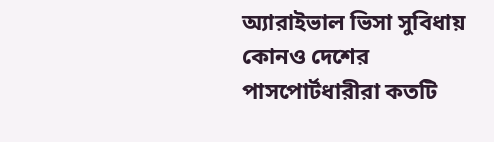অ্যারাইভাল ভিসা সুবিধায় কোনও দেশের পাসপোর্টধারীরা কতটি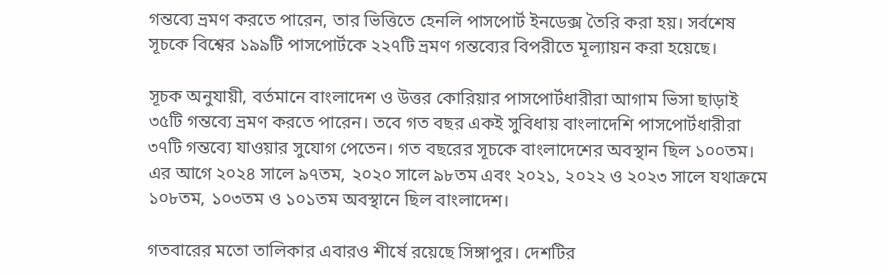গন্তব্যে ভ্রমণ করতে পারেন, তার ভিত্তিতে হেনলি পাসপোর্ট ইনডেক্স তৈরি করা হয়। সর্বশেষ সূচকে বিশ্বের ১৯৯টি পাসপোর্টকে ২২৭টি ভ্রমণ গন্তব্যের বিপরীতে মূল্যায়ন করা হয়েছে।

সূচক অনুযায়ী, বর্তমানে বাংলাদেশ ও উত্তর কোরিয়ার পাসপোর্টধারীরা আগাম ভিসা ছাড়াই ৩৫টি গন্তব্যে ভ্রমণ করতে পারেন। তবে গত বছর একই সুবিধায় বাংলাদেশি পাসপোর্টধারীরা ৩৭টি গন্তব্যে যাওয়ার সুযোগ পেতেন। গত বছরের সূচকে বাংলাদেশের অবস্থান ছিল ১০০তম। এর আগে ২০২৪ সালে ৯৭তম, ২০২০ সালে ৯৮তম এবং ২০২১, ২০২২ ও ২০২৩ সালে যথাক্রমে ১০৮তম, ১০৩তম ও ১০১তম অবস্থানে ছিল বাংলাদেশ।

গতবারের মতো তালিকার এবারও শীর্ষে রয়েছে সিঙ্গাপুর। দেশটির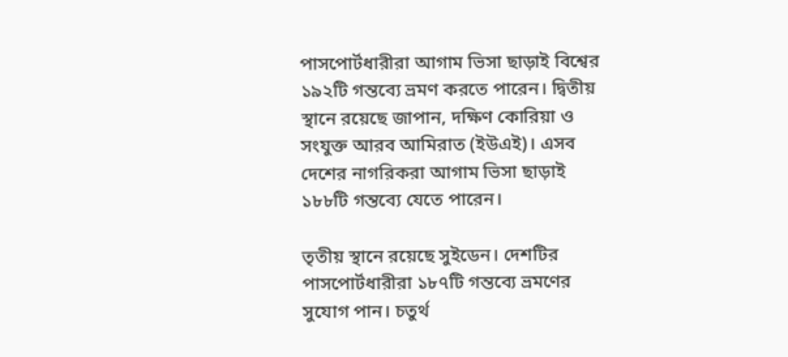পাসপোর্টধারীরা আগাম ভিসা ছাড়াই বিশ্বের ১৯২টি গন্তব্যে ভ্রমণ করতে পারেন। দ্বিতীয় স্থানে রয়েছে জাপান, দক্ষিণ কোরিয়া ও সংযুক্ত আরব আমিরাত (ইউএই)। এসব দেশের নাগরিকরা আগাম ভিসা ছাড়াই ১৮৮টি গন্তব্যে যেতে পারেন।

তৃতীয় স্থানে রয়েছে সুইডেন। দেশটির পাসপোর্টধারীরা ১৮৭টি গন্তব্যে ভ্রমণের সুযোগ পান। চতুর্থ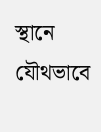স্থানে যৌথভাবে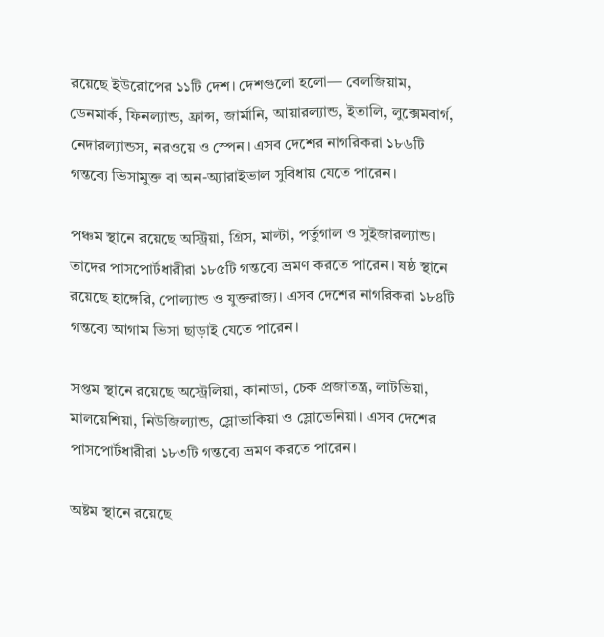রয়েছে ইউরোপের ১১টি দেশ। দেশগুলো হলো— বেলজিয়াম, ডেনমার্ক, ফিনল্যান্ড, ফ্রান্স, জার্মানি, আয়ারল্যান্ড, ইতালি, লুক্সেমবার্গ, নেদারল্যান্ডস, নরওয়ে ও স্পেন। এসব দেশের নাগরিকরা ১৮৬টি গন্তব্যে ভিসামুক্ত বা অন-অ্যারাইভাল সুবিধায় যেতে পারেন।

পঞ্চম স্থানে রয়েছে অস্ট্রিয়া, গ্রিস, মাল্টা, পর্তুগাল ও সুইজারল্যান্ড। তাদের পাসপোর্টধারীরা ১৮৫টি গন্তব্যে ভ্রমণ করতে পারেন। ষষ্ঠ স্থানে রয়েছে হাঙ্গেরি, পোল্যান্ড ও যুক্তরাজ্য। এসব দেশের নাগরিকরা ১৮৪টি গন্তব্যে আগাম ভিসা ছাড়াই যেতে পারেন।

সপ্তম স্থানে রয়েছে অস্ট্রেলিয়া, কানাডা, চেক প্রজাতন্ত্র, লাটভিয়া, মালয়েশিয়া, নিউজিল্যান্ড, স্লোভাকিয়া ও স্লোভেনিয়া। এসব দেশের পাসপোর্টধারীরা ১৮৩টি গন্তব্যে ভ্রমণ করতে পারেন।

অষ্টম স্থানে রয়েছে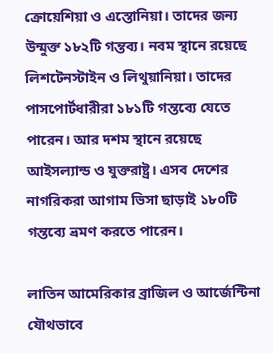ক্রোয়েশিয়া ও এস্তোনিয়া। তাদের জন্য উন্মুক্ত ১৮২টি গন্তব্য। নবম স্থানে রয়েছে লিশটেনস্টাইন ও লিথুয়ানিয়া। তাদের পাসপোর্টধারীরা ১৮১টি গন্তব্যে যেতে পারেন। আর দশম স্থানে রয়েছে আইসল্যান্ড ও যুক্তরাষ্ট্র। এসব দেশের নাগরিকরা আগাম ভিসা ছাড়াই ১৮০টি গন্তব্যে ভ্রমণ করতে পারেন।

লাতিন আমেরিকার ব্রাজিল ও আর্জেন্টিনা যৌথভাবে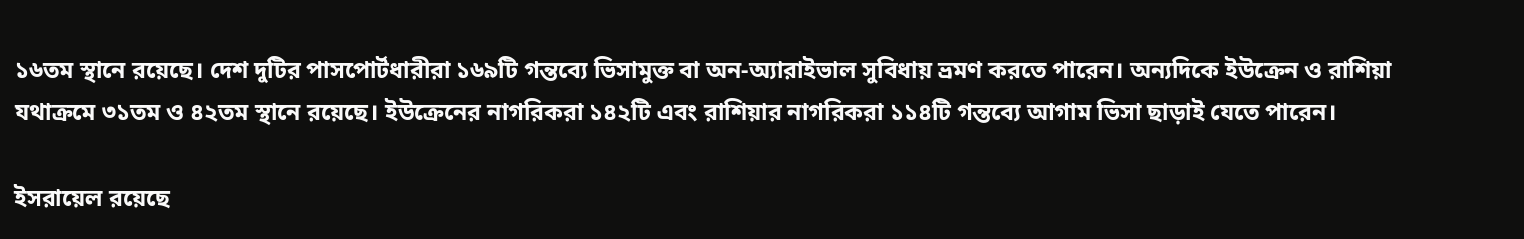১৬তম স্থানে রয়েছে। দেশ দুটির পাসপোর্টধারীরা ১৬৯টি গন্তব্যে ভিসামুক্ত বা অন-অ্যারাইভাল সুবিধায় ভ্রমণ করতে পারেন। অন্যদিকে ইউক্রেন ও রাশিয়া যথাক্রমে ৩১তম ও ৪২তম স্থানে রয়েছে। ইউক্রেনের নাগরিকরা ১৪২টি এবং রাশিয়ার নাগরিকরা ১১৪টি গন্তব্যে আগাম ভিসা ছাড়াই যেতে পারেন।

ইসরায়েল রয়েছে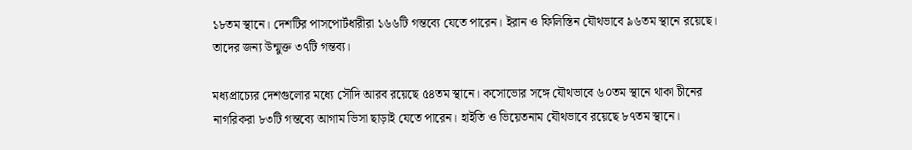১৮তম স্থানে। দেশটির পাসপোর্টধারীরা ১৬৬টি গন্তব্যে যেতে পারেন। ইরান ও ফিলিস্তিন যৌথভাবে ৯৬তম স্থানে রয়েছে। তাদের জন্য উন্মুক্ত ৩৭টি গন্তব্য।

মধ্যপ্রাচ্যের দেশগুলোর মধ্যে সৌদি আরব রয়েছে ৫৪তম স্থানে। কসোভোর সঙ্গে যৌথভাবে ৬০তম স্থানে থাকা চীনের নাগরিকরা ৮৩টি গন্তব্যে আগাম ভিসা ছাড়াই যেতে পারেন। হাইতি ও ভিয়েতনাম যৌথভাবে রয়েছে ৮৭তম স্থানে।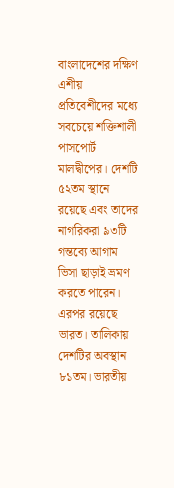বাংলাদেশের দক্ষিণ এশীয় প্রতিবেশীদের মধ্যে সবচেয়ে শক্তিশালী পাসপোর্ট মালদ্বীপের। দেশটি ৫২তম স্থানে রয়েছে এবং তাদের নাগরিকরা ৯৩টি গন্তব্যে আগাম ভিসা ছাড়াই ভ্রমণ করতে পারেন। এরপর রয়েছে ভারত। তালিকায় দেশটির অবস্থান ৮১তম। ভারতীয়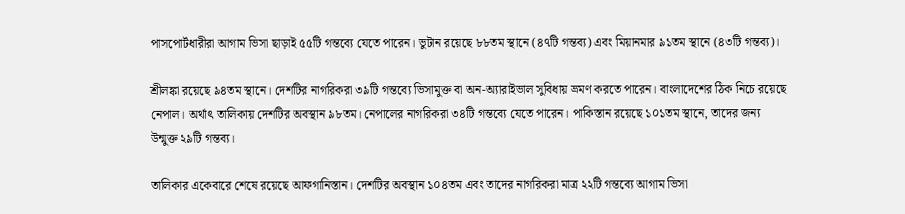পাসপোর্টধারীরা আগাম ভিসা ছাড়াই ৫৫টি গন্তব্যে যেতে পারেন। ভুটান রয়েছে ৮৮তম স্থানে (৪৭টি গন্তব্য) এবং মিয়ানমার ৯১তম স্থানে (৪৩টি গন্তব্য)।

শ্রীলঙ্কা রয়েছে ৯৪তম স্থানে। দেশটির নাগরিকরা ৩৯টি গন্তব্যে ভিসামুক্ত বা অন-অ্যারাইভাল সুবিধায় ভ্রমণ করতে পারেন। বাংলাদেশের ঠিক নিচে রয়েছে নেপাল। অর্থাৎ তালিকায় দেশটির অবস্থান ৯৮তম। নেপালের নাগরিকরা ৩৪টি গন্তব্যে যেতে পারেন। পাকিস্তান রয়েছে ১০১তম স্থানে, তাদের জন্য উন্মুক্ত ২৯টি গন্তব্য।

তালিকার একেবারে শেষে রয়েছে আফগানিস্তান। দেশটির অবস্থান ১০৪তম এবং তাদের নাগরিকরা মাত্র ২২টি গন্তব্যে আগাম ভিসা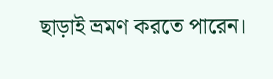ছাড়াই ভ্রমণ করতে পারেন।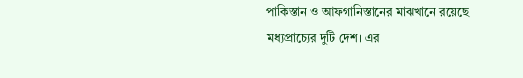পাকিস্তান ও আফগানিস্তানের মাঝখানে রয়েছে মধ্যপ্রাচ্যের দুটি দেশ। এর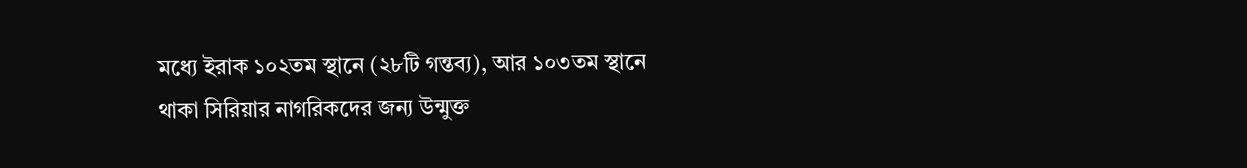মধ্যে ইরাক ১০২তম স্থানে (২৮টি গন্তব্য), আর ১০৩তম স্থানে থাকা সিরিয়ার নাগরিকদের জন্য উন্মুক্ত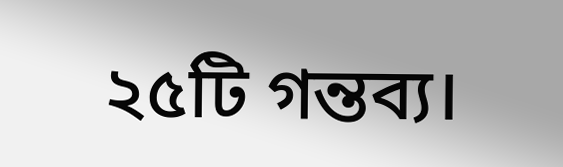২৫টি গন্তব্য।